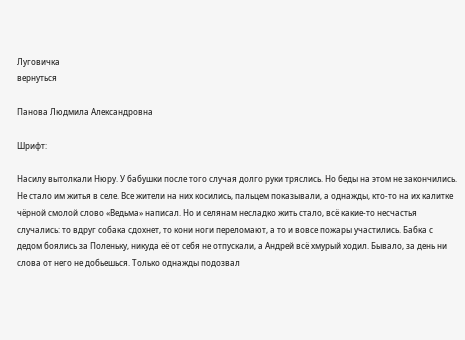Луговичка
вернуться

Панова Людмила Александровна

Шрифт:

Насилу вытолкали Нюру. У бабушки после того случая долго руки тряслись. Но беды на этом не закончились. Не стало им житья в селе. Все жители на них косились, пальцем показывали, а однажды, кто-то на их калитке чёрной смолой слово «Ведьма» написал. Но и селянам несладко жить стало, всё какие-то несчастья случались: то вдруг собака сдохнет, то кони ноги переломают, а то и вовсе пожары участились. Бабка с дедом боялись за Поленьку, никуда её от себя не отпускали, а Андрей всё хмурый ходил. Бывало, за день ни слова от него не добьешься. Только однажды подозвал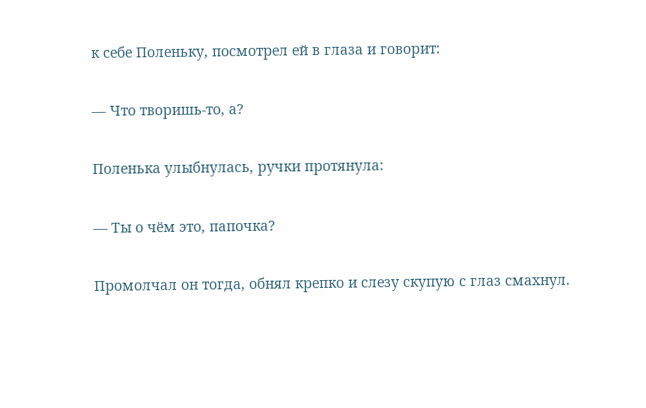к себе Поленьку, посмотрел ей в глаза и говорит:

— Что творишь-то, а?

Поленька улыбнулась, ручки протянула:

— Ты о чём это, папочка?

Промолчал он тогда, обнял крепко и слезу скупую с глаз смахнул.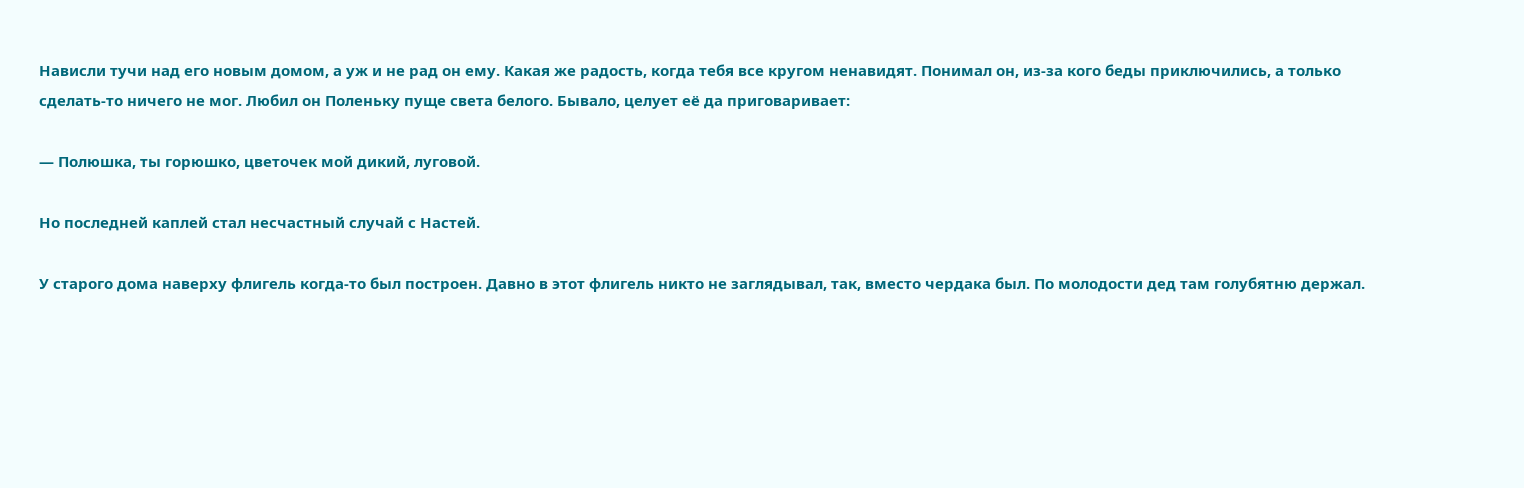Нависли тучи над его новым домом, а уж и не рад он ему. Какая же радость, когда тебя все кругом ненавидят. Понимал он, из-за кого беды приключились, а только сделать-то ничего не мог. Любил он Поленьку пуще света белого. Бывало, целует её да приговаривает:

— Полюшка, ты горюшко, цветочек мой дикий, луговой.

Но последней каплей стал несчастный случай с Настей.

У старого дома наверху флигель когда-то был построен. Давно в этот флигель никто не заглядывал, так, вместо чердака был. По молодости дед там голубятню держал.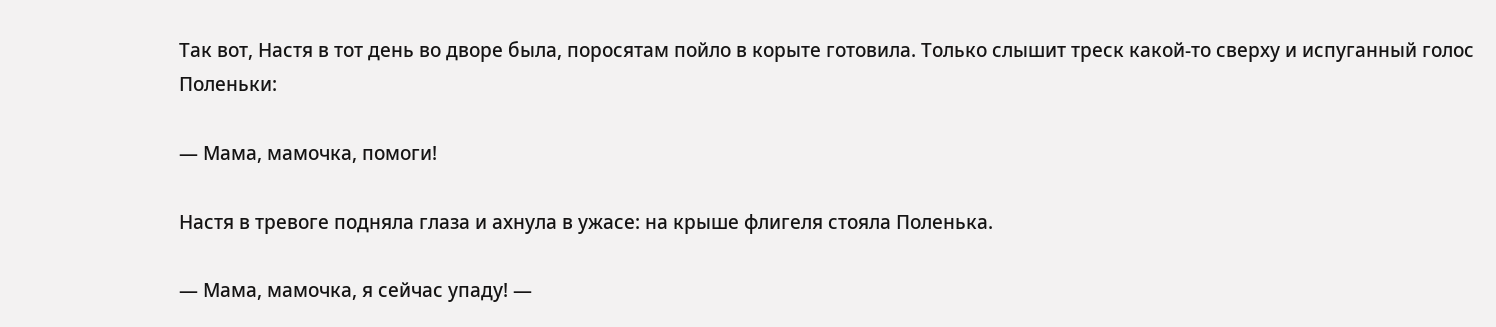Так вот, Настя в тот день во дворе была, поросятам пойло в корыте готовила. Только слышит треск какой-то сверху и испуганный голос Поленьки:

— Мама, мамочка, помоги!

Настя в тревоге подняла глаза и ахнула в ужасе: на крыше флигеля стояла Поленька.

— Мама, мамочка, я сейчас упаду! —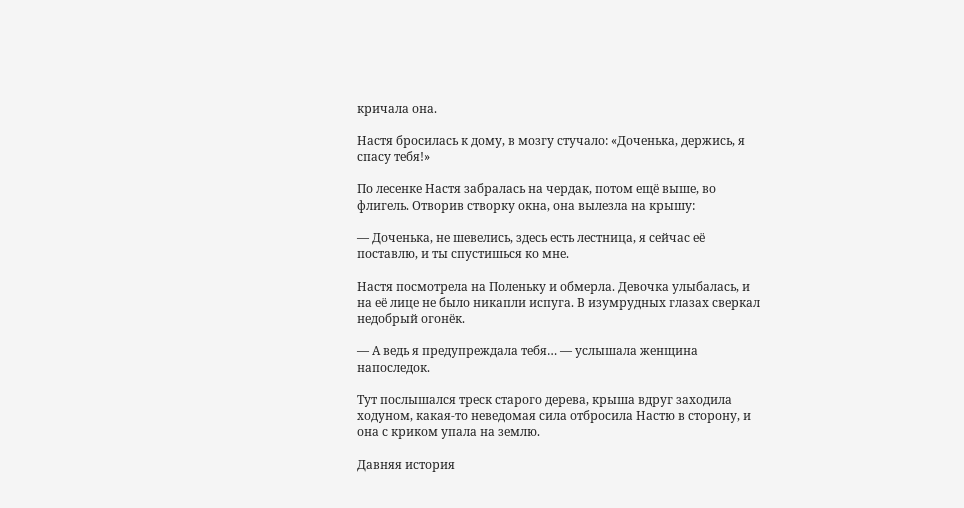кричала она.

Настя бросилась к дому, в мозгу стучало: «Доченька, держись, я спасу тебя!»

По лесенке Настя забралась на чердак, потом ещё выше, во флигель. Отворив створку окна, она вылезла на крышу:

— Доченька, не шевелись, здесь есть лестница, я сейчас её поставлю, и ты спустишься ко мне.

Настя посмотрела на Поленьку и обмерла. Девочка улыбалась, и на её лице не было никапли испуга. В изумрудных глазах сверкал недобрый огонёк.

— А ведь я предупреждала тебя… — услышала женщина напоследок.

Тут послышался треск старого дерева, крыша вдруг заходила ходуном, какая-то неведомая сила отбросила Настю в сторону, и она с криком упала на землю.

Давняя история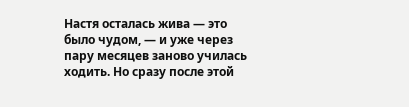Настя осталась жива — это было чудом, — и уже через пару месяцев заново училась ходить. Но сразу после этой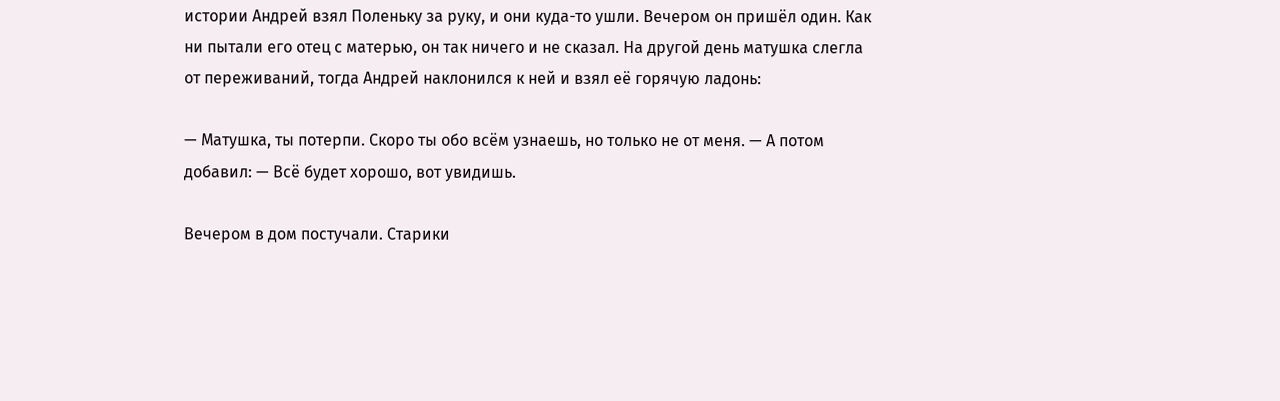истории Андрей взял Поленьку за руку, и они куда-то ушли. Вечером он пришёл один. Как ни пытали его отец с матерью, он так ничего и не сказал. На другой день матушка слегла от переживаний, тогда Андрей наклонился к ней и взял её горячую ладонь:

— Матушка, ты потерпи. Скоро ты обо всём узнаешь, но только не от меня. — А потом добавил: — Всё будет хорошо, вот увидишь.

Вечером в дом постучали. Старики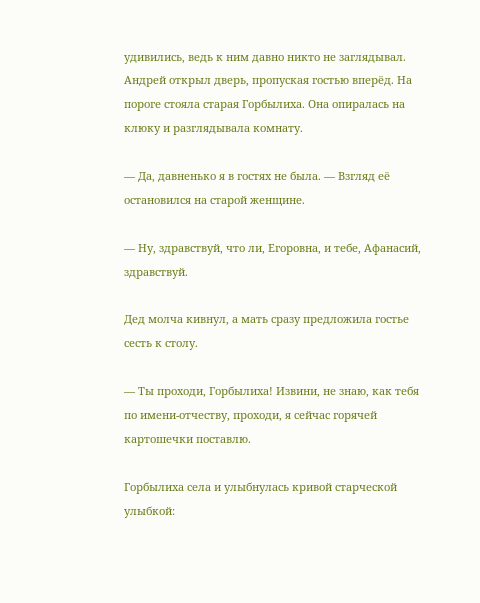удивились, ведь к ним давно никто не заглядывал. Андрей открыл дверь, пропуская гостью вперёд. На пороге стояла старая Горбылиха. Она опиралась на клюку и разглядывала комнату.

— Да, давненько я в гостях не была. — Взгляд её остановился на старой женщине.

— Ну, здравствуй, что ли, Егоровна, и тебе, Афанасий, здравствуй.

Дед молча кивнул, а мать сразу предложила гостье сесть к столу.

— Ты проходи, Горбылиха! Извини, не знаю, как тебя по имени-отчеству, проходи, я сейчас горячей картошечки поставлю.

Горбылиха села и улыбнулась кривой старческой улыбкой: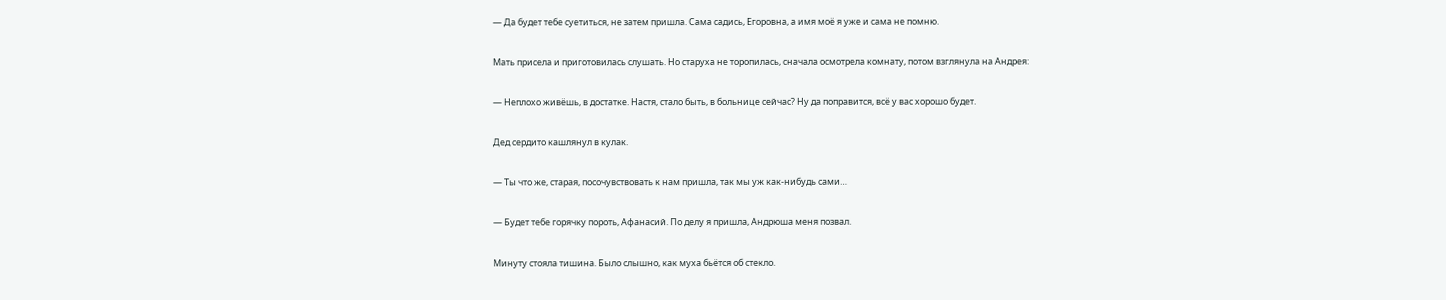— Да будет тебе суетиться, не затем пришла. Сама садись, Егоровна, а имя моё я уже и сама не помню.

Мать присела и приготовилась слушать. Но старуха не торопилась, сначала осмотрела комнату, потом взглянула на Андрея:

— Неплохо живёшь, в достатке. Настя, стало быть, в больнице сейчас? Ну да поправится, всё у вас хорошо будет.

Дед сердито кашлянул в кулак.

— Ты что же, старая, посочувствовать к нам пришла, так мы уж как-нибудь сами…

— Будет тебе горячку пороть, Афанасий. По делу я пришла, Андрюша меня позвал.

Минуту стояла тишина. Было слышно, как муха бьётся об стекло.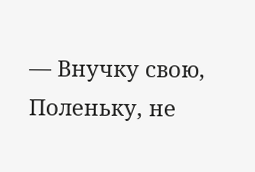— Внучку свою, Поленьку, не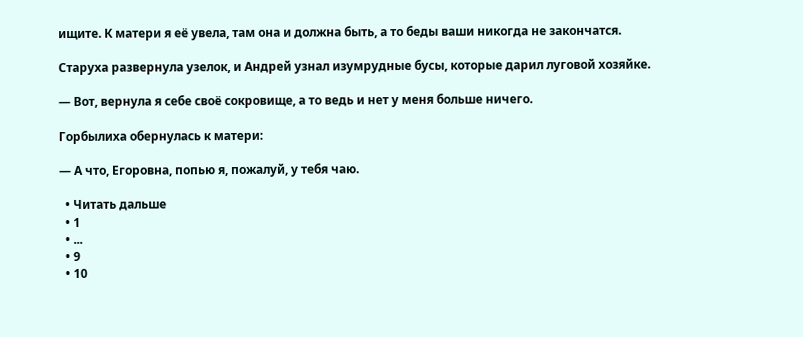ищите. К матери я её увела, там она и должна быть, а то беды ваши никогда не закончатся.

Старуха развернула узелок, и Андрей узнал изумрудные бусы, которые дарил луговой хозяйке.

— Вот, вернула я себе своё сокровище, а то ведь и нет у меня больше ничего.

Горбылиха обернулась к матери:

— А что, Егоровна, попью я, пожалуй, у тебя чаю.

  • Читать дальше
  • 1
  • ...
  • 9
  • 10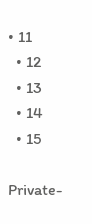• 11
  • 12
  • 13
  • 14
  • 15

Private-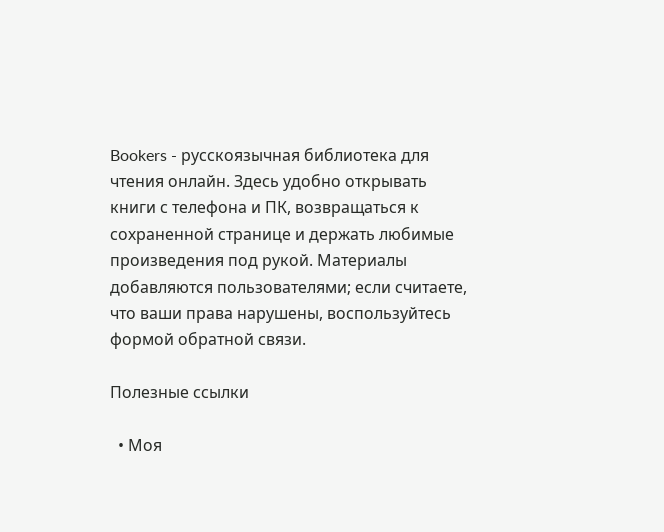Bookers - русскоязычная библиотека для чтения онлайн. Здесь удобно открывать книги с телефона и ПК, возвращаться к сохраненной странице и держать любимые произведения под рукой. Материалы добавляются пользователями; если считаете, что ваши права нарушены, воспользуйтесь формой обратной связи.

Полезные ссылки

  • Моя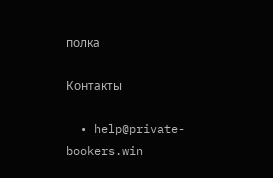полка

Контакты

  • help@private-bookers.win